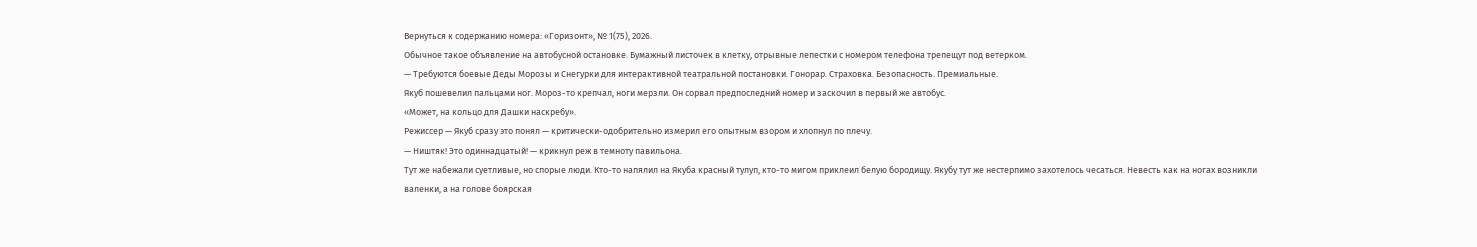Вернуться к содержанию номера: «Горизонт», № 1(75), 2026.
Обычное такое объявление на автобусной остановке. Бумажный листочек в клетку, отрывные лепестки с номером телефона трепещут под ветерком.
— Требуются боевые Деды Морозы и Снегурки для интерактивной театральной постановки. Гонорар. Страховка. Безопасность. Премиальные.
Якуб пошевелил пальцами ног. Мороз-то крепчал, ноги мерзли. Он сорвал предпоследний номер и заскочил в первый же автобус.
«Может, на кольцо для Дашки наскребу».
Режиссер — Якуб сразу это понял — критически-одобрительно измерил его опытным взором и хлопнул по плечу.
— Ништяк! Это одиннадцатый! — крикнул реж в темноту павильона.
Тут же набежали суетливые, но спорые люди. Кто-то напялил на Якуба красный тулуп, кто-то мигом приклеил белую бородищу. Якубу тут же нестерпимо захотелось чесаться. Невесть как на ногах возникли валенки, а на голове боярская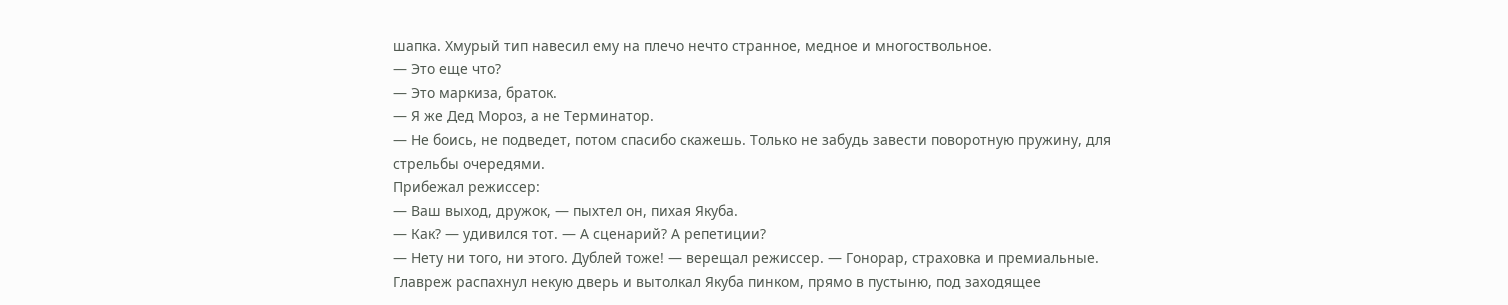шапка. Хмурый тип навесил ему на плечо нечто странное, медное и многоствольное.
— Это еще что?
— Это маркиза, браток.
— Я же Дед Мороз, а не Терминатор.
— Не боись, не подведет, потом спасибо скажешь. Только не забудь завести поворотную пружину, для стрельбы очередями.
Прибежал режиссер:
— Ваш выход, дружок, — пыхтел он, пихая Якуба.
— Как? — удивился тот. — А сценарий? А репетиции?
— Нету ни того, ни этого. Дублей тоже! — верещал режиссер. — Гонорар, страховка и премиальные.
Главреж распахнул некую дверь и вытолкал Якуба пинком, прямо в пустыню, под заходящее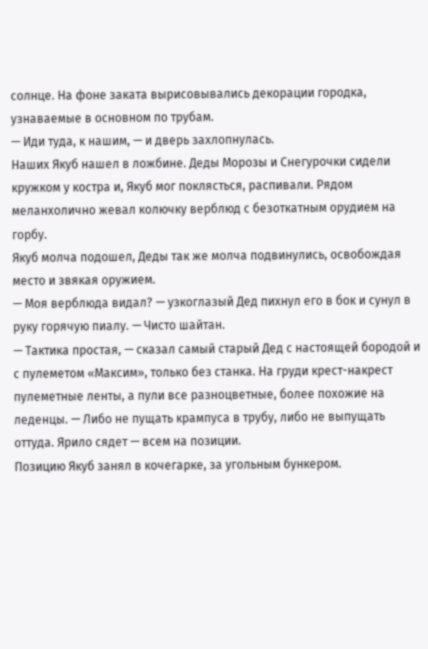солнце. На фоне заката вырисовывались декорации городка, узнаваемые в основном по трубам.
— Иди туда, к нашим, — и дверь захлопнулась.
Наших Якуб нашел в ложбине. Деды Морозы и Снегурочки сидели кружком у костра и, Якуб мог поклясться, распивали. Рядом меланхолично жевал колючку верблюд с безоткатным орудием на горбу.
Якуб молча подошел, Деды так же молча подвинулись, освобождая место и звякая оружием.
— Моя верблюда видал? — узкоглазый Дед пихнул его в бок и сунул в руку горячую пиалу. — Чисто шайтан.
— Тактика простая, — сказал самый старый Дед с настоящей бородой и с пулеметом «Максим», только без станка. На груди крест-накрест пулеметные ленты, а пули все разноцветные, более похожие на леденцы. — Либо не пущать крампуса в трубу, либо не выпущать оттуда. Ярило сядет — всем на позиции.
Позицию Якуб занял в кочегарке, за угольным бункером.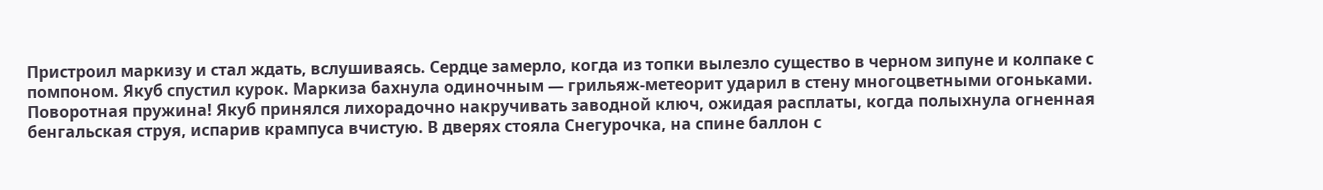Пристроил маркизу и стал ждать, вслушиваясь. Сердце замерло, когда из топки вылезло существо в черном зипуне и колпаке с помпоном. Якуб спустил курок. Маркиза бахнула одиночным — грильяж-метеорит ударил в стену многоцветными огоньками.
Поворотная пружина! Якуб принялся лихорадочно накручивать заводной ключ, ожидая расплаты, когда полыхнула огненная бенгальская струя, испарив крампуса вчистую. В дверях стояла Снегурочка, на спине баллон с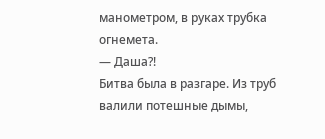манометром, в руках трубка огнемета.
— Даша?!
Битва была в разгаре. Из труб валили потешные дымы,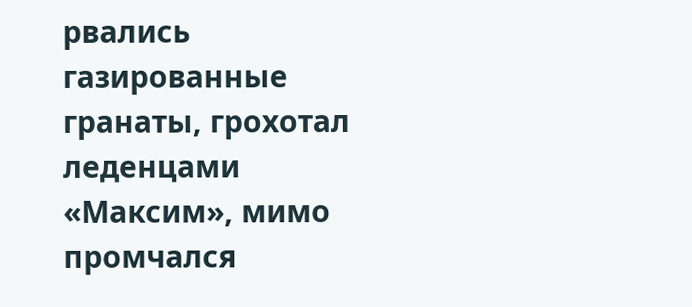рвались газированные гранаты, грохотал леденцами «Максим», мимо промчался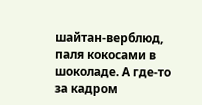шайтан-верблюд, паля кокосами в шоколаде. А где-то за кадром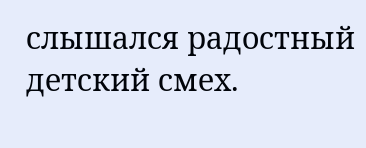слышался радостный детский смех.